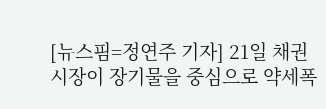[뉴스핌=정연주 기자] 21일 채권시장이 장기물을 중심으로 약세폭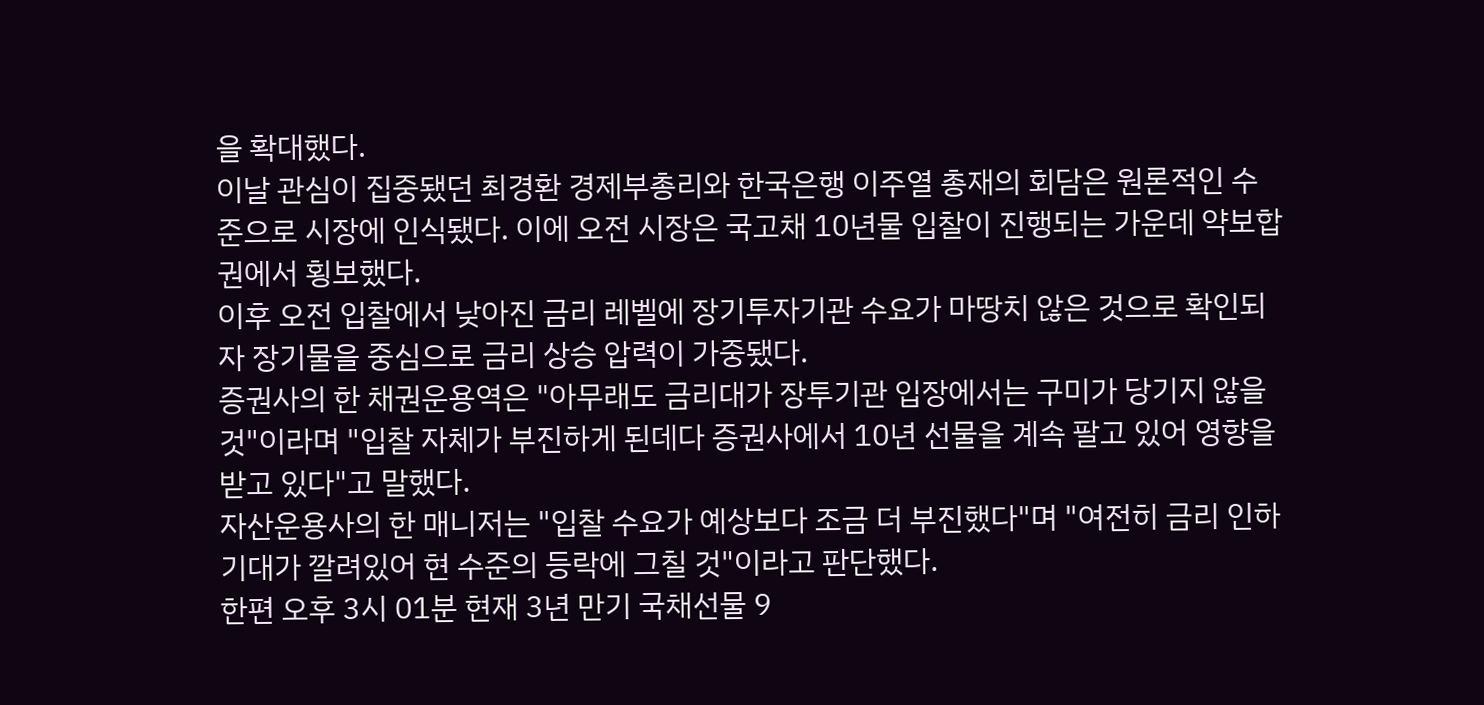을 확대했다.
이날 관심이 집중됐던 최경환 경제부총리와 한국은행 이주열 총재의 회담은 원론적인 수준으로 시장에 인식됐다. 이에 오전 시장은 국고채 10년물 입찰이 진행되는 가운데 약보합권에서 횡보했다.
이후 오전 입찰에서 낮아진 금리 레벨에 장기투자기관 수요가 마땅치 않은 것으로 확인되자 장기물을 중심으로 금리 상승 압력이 가중됐다.
증권사의 한 채권운용역은 "아무래도 금리대가 장투기관 입장에서는 구미가 당기지 않을 것"이라며 "입찰 자체가 부진하게 된데다 증권사에서 10년 선물을 계속 팔고 있어 영향을 받고 있다"고 말했다.
자산운용사의 한 매니저는 "입찰 수요가 예상보다 조금 더 부진했다"며 "여전히 금리 인하 기대가 깔려있어 현 수준의 등락에 그칠 것"이라고 판단했다.
한편 오후 3시 01분 현재 3년 만기 국채선물 9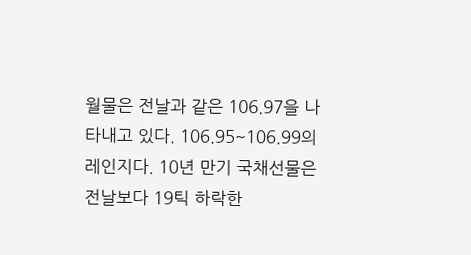월물은 전날과 같은 106.97을 나타내고 있다. 106.95~106.99의 레인지다. 10년 만기 국채선물은 전날보다 19틱 하락한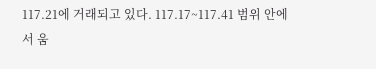117.21에 거래되고 있다. 117.17~117.41 범위 안에서 움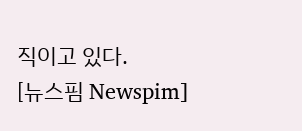직이고 있다.
[뉴스핌 Newspim]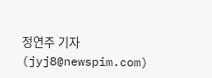정연주 기자 (jyj8@newspim.com)